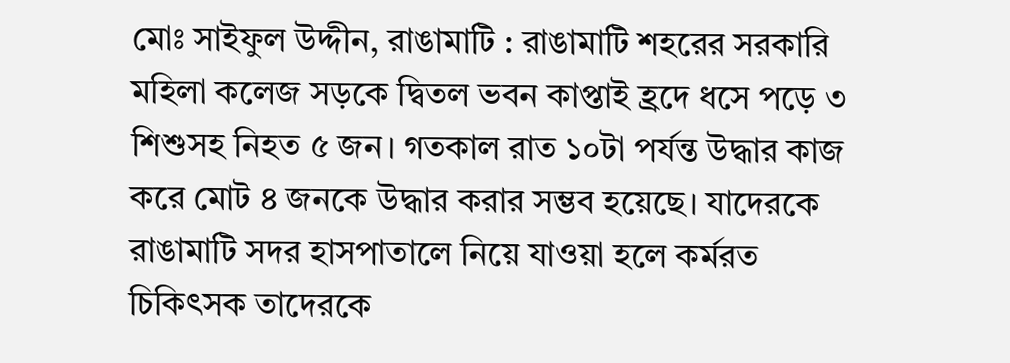মোঃ সাইফুল উদ্দীন, রাঙামাটি : রাঙামাটি শহরের সরকারি মহিলা কলেজ সড়কে দ্বিতল ভবন কাপ্তাই হ্রদে ধসে পড়ে ৩ শিশুসহ নিহত ৫ জন। গতকাল রাত ১০টা পর্যন্ত উদ্ধার কাজ করে মোট ৪ জনকে উদ্ধার করার সম্ভব হয়েছে। যাদেরকে রাঙামাটি সদর হাসপাতালে নিয়ে যাওয়া হলে কর্মরত চিকিৎসক তাদেরকে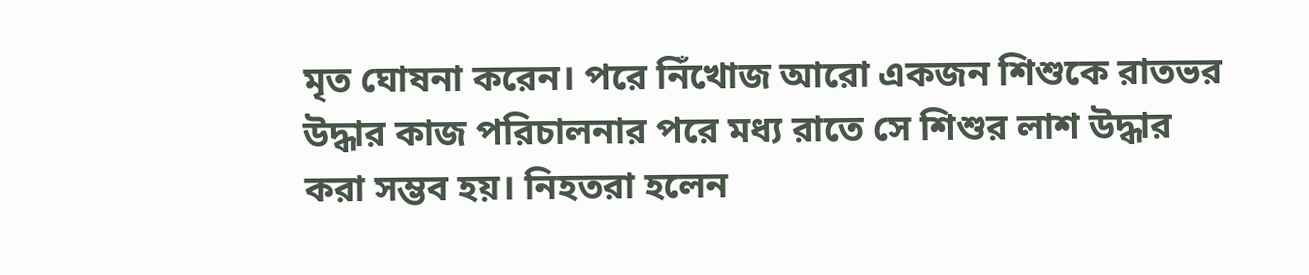মৃত ঘোষনা করেন। পরে নিঁখোজ আরো একজন শিশুকে রাতভর উদ্ধার কাজ পরিচালনার পরে মধ্য রাতে সে শিশুর লাশ উদ্ধার করা সম্ভব হয়। নিহতরা হলেন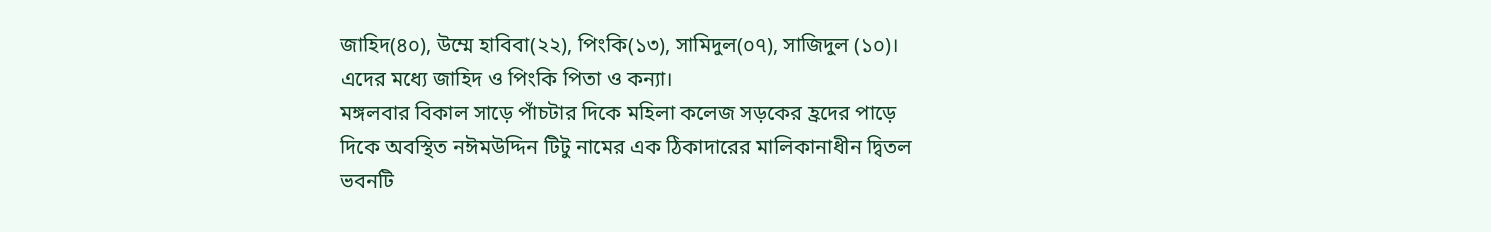জাহিদ(৪০), উম্মে হাবিবা(২২), পিংকি(১৩), সামিদুল(০৭), সাজিদুল (১০)। এদের মধ্যে জাহিদ ও পিংকি পিতা ও কন্যা।
মঙ্গলবার বিকাল সাড়ে পাঁচটার দিকে মহিলা কলেজ সড়কের হ্রদের পাড়ে দিকে অবস্থিত নঈমউদ্দিন টিটু নামের এক ঠিকাদারের মালিকানাধীন দ্বিতল ভবনটি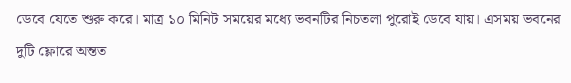ডেবে যেতে শুরু করে। মাত্র ১০ মিনিট সময়ের মধ্যে ভবনটির নিচতলা পুরোই ডেবে যায়। এসময় ভবনের দুটি ফ্লোরে অন্তত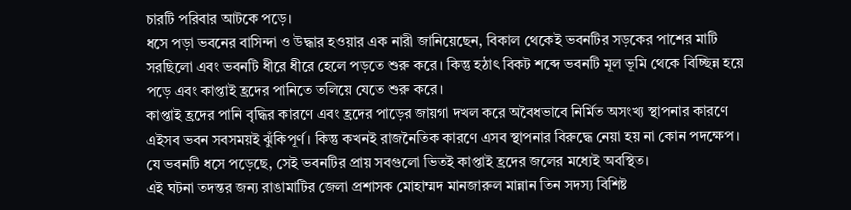চারটি পরিবার আটকে পড়ে।
ধসে পড়া ভবনের বাসিন্দা ও উদ্ধার হওয়ার এক নারী জানিয়েছেন, বিকাল থেকেই ভবনটির সড়কের পাশের মাটি সরছিলো এবং ভবনটি ধীরে ধীরে হেলে পড়তে শুরু করে। কিন্তু হঠাৎ বিকট শব্দে ভবনটি মূল ভূমি থেকে বিচ্ছিন্ন হয়ে পড়ে এবং কাপ্তাই হ্রদের পানিতে তলিয়ে যেতে শুরু করে।
কাপ্তাই হ্রদের পানি বৃদ্ধির কারণে এবং হ্রদের পাড়ের জায়গা দখল করে অবৈধভাবে নির্মিত অসংখ্য স্থাপনার কারণে এইসব ভবন সবসময়ই ঝুঁকিপূর্ণ। কিন্তু কখনই রাজনৈতিক কারণে এসব স্থাপনার বিরুদ্ধে নেয়া হয় না কোন পদক্ষেপ। যে ভবনটি ধসে পড়েছে, সেই ভবনটির প্রায় সবগুলো ভিতই কাপ্তাই হ্রদের জলের মধ্যেই অবস্থিত।
এই ঘটনা তদন্তর জন্য রাঙামাটির জেলা প্রশাসক মোহাম্মদ মানজারুল মান্নান তিন সদস্য বিশিষ্ট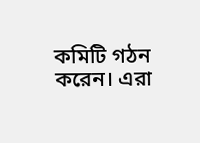কমিটি গঠন করেন। এরা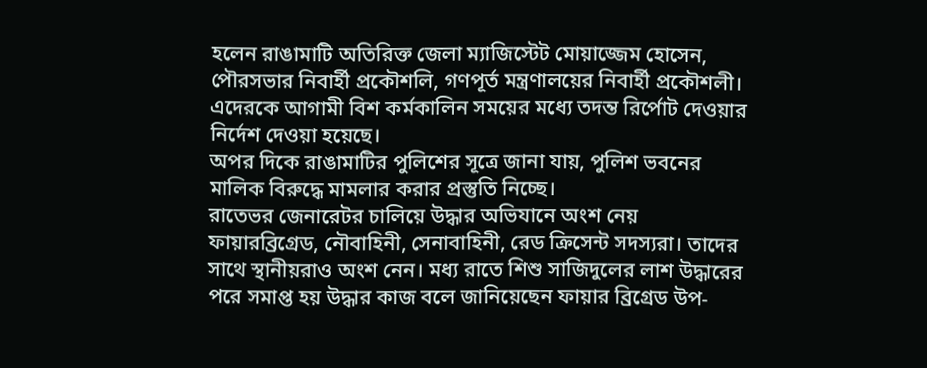হলেন রাঙামাটি অতিরিক্ত জেলা ম্যাজিস্টেট মোয়াজ্জেম হোসেন, পৌরসভার নিবার্হী প্রকৌশলি, গণপূর্ত মন্ত্রণালয়ের নিবার্হী প্রকৌশলী। এদেরকে আগামী বিশ কর্মকালিন সময়ের মধ্যে তদন্ত রির্পোট দেওয়ার নির্দেশ দেওয়া হয়েছে।
অপর দিকে রাঙামাটির পুলিশের সূত্রে জানা যায়, পুলিশ ভবনের মালিক বিরুদ্ধে মামলার করার প্রস্তুতি নিচ্ছে।
রাতেভর জেনারেটর চালিয়ে উদ্ধার অভিযানে অংশ নেয় ফায়ারব্রিগ্রেড, নৌবাহিনী, সেনাবাহিনী, রেড ক্রিসেন্ট সদস্যরা। তাদের সাথে স্থানীয়রাও অংশ নেন। মধ্য রাতে শিশু সাজিদুলের লাশ উদ্ধারের পরে সমাপ্ত হয় উদ্ধার কাজ বলে জানিয়েছেন ফায়ার ব্রিগ্রেড উপ-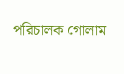পরিচালক গোলাম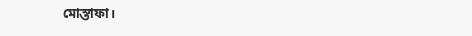মোস্তাফা।